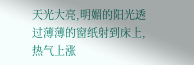天光大亮,明媚的阳光透过薄薄的窗纸射到床上,热气上涨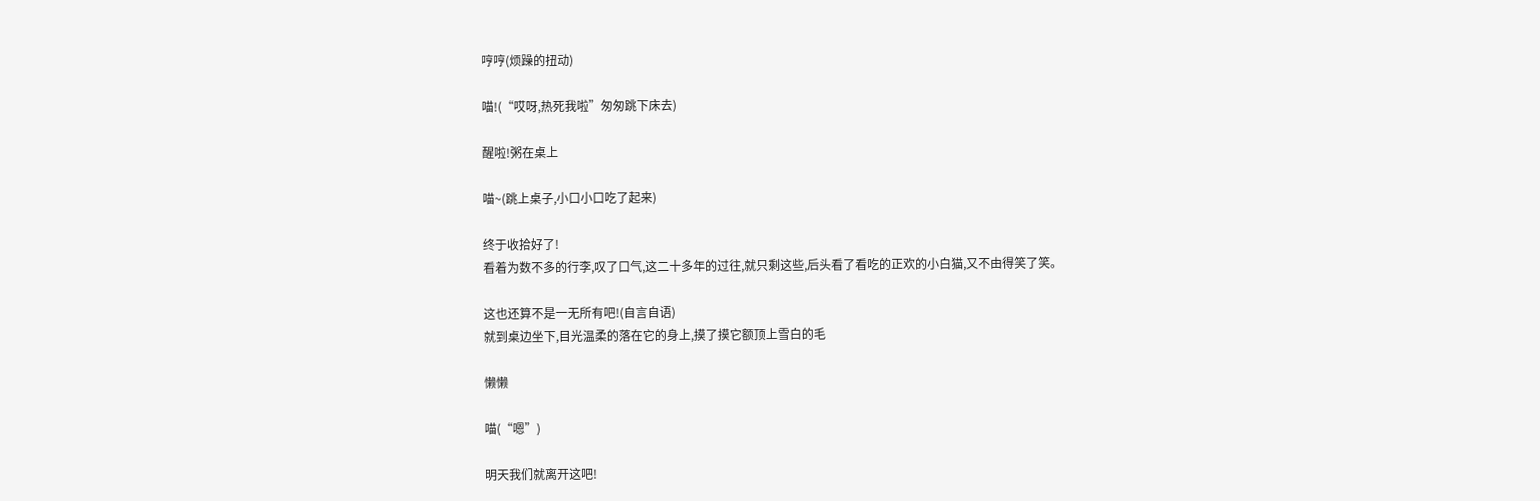哼哼(烦躁的扭动)

喵!(“哎呀,热死我啦”匆匆跳下床去)

醒啦!粥在桌上

喵~(跳上桌子,小口小口吃了起来)

终于收拾好了!
看着为数不多的行李,叹了口气,这二十多年的过往,就只剩这些,后头看了看吃的正欢的小白猫,又不由得笑了笑。

这也还算不是一无所有吧!(自言自语)
就到桌边坐下,目光温柔的落在它的身上,摸了摸它额顶上雪白的毛

懒懒

喵(“嗯”)

明天我们就离开这吧!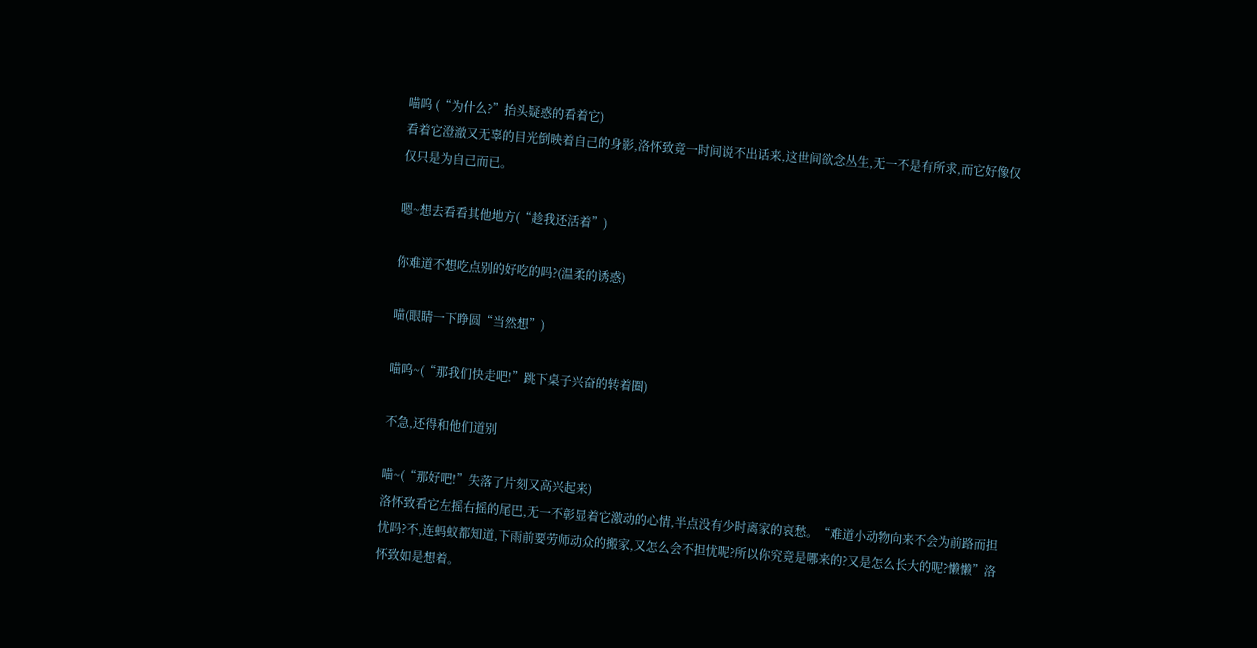喵呜 (“为什么?”抬头疑惑的看着它)
看着它澄澈又无辜的目光倒映着自己的身影,洛怀致竟一时间说不出话来,这世间欲念丛生,无一不是有所求,而它好像仅仅只是为自己而已。

嗯~想去看看其他地方(“趁我还活着”)

你难道不想吃点别的好吃的吗?(温柔的诱惑)

喵(眼睛一下睁圆“当然想”)

喵呜~(“那我们快走吧!”跳下桌子兴奋的转着圈)

不急,还得和他们道别

喵~(“那好吧!”失落了片刻又高兴起来)
洛怀致看它左摇右摇的尾巴,无一不彰显着它激动的心情,半点没有少时离家的哀愁。“难道小动物向来不会为前路而担忧吗?不,连蚂蚁都知道,下雨前要劳师动众的搬家,又怎么会不担忧呢?所以你究竟是哪来的?又是怎么长大的呢?懒懒”洛怀致如是想着。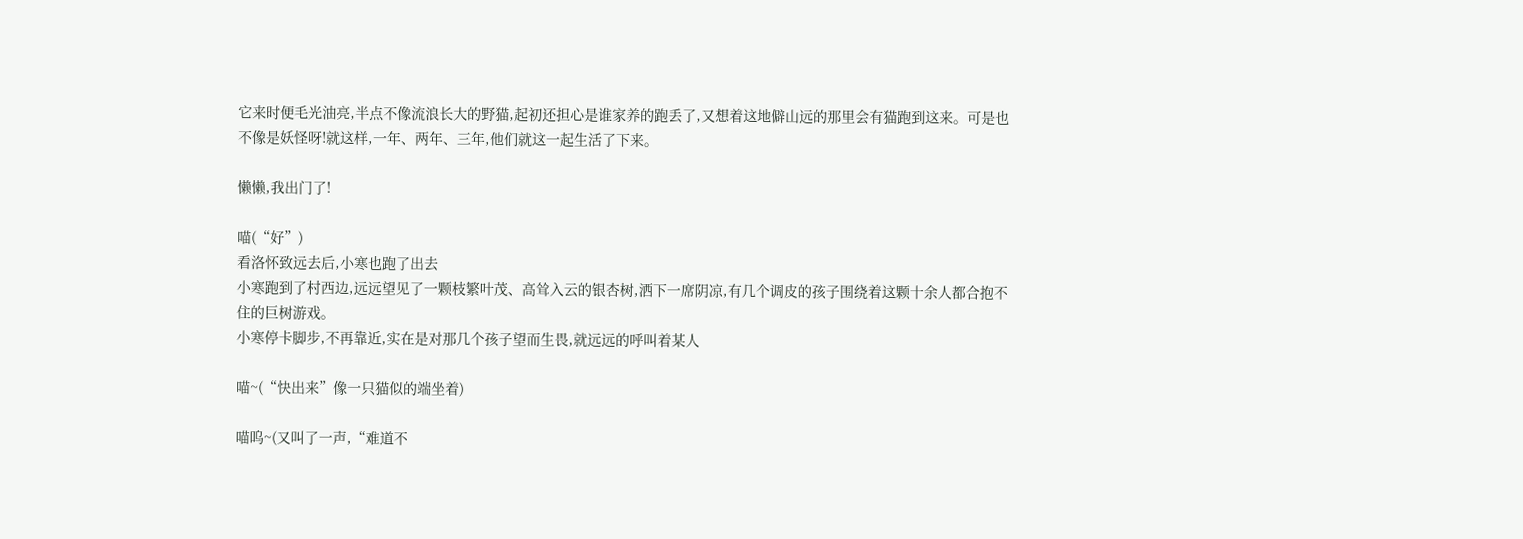它来时便毛光油亮,半点不像流浪长大的野猫,起初还担心是谁家养的跑丢了,又想着这地僻山远的那里会有猫跑到这来。可是也不像是妖怪呀!就这样,一年、两年、三年,他们就这一起生活了下来。

懒懒,我出门了!

喵(“好”)
看洛怀致远去后,小寒也跑了出去
小寒跑到了村西边,远远望见了一颗枝繁叶茂、高耸入云的银杏树,洒下一席阴凉,有几个调皮的孩子围绕着这颗十余人都合抱不住的巨树游戏。
小寒停卡脚步,不再靠近,实在是对那几个孩子望而生畏,就远远的呼叫着某人

喵~(“快出来”像一只猫似的端坐着)

喵呜~(又叫了一声,“难道不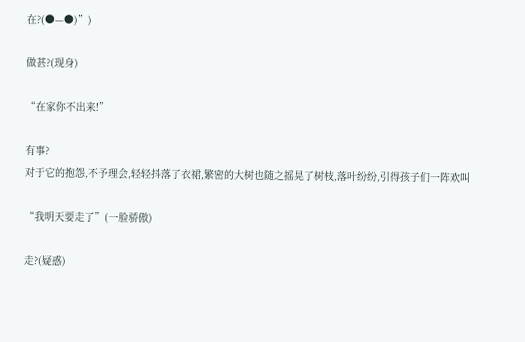在?(●—●)”)

做甚?(现身)

“在家你不出来!”

有事?
对于它的抱怨,不予理会,轻轻抖落了衣裙,繁密的大树也随之摇晃了树枝,落叶纷纷,引得孩子们一阵欢叫

“我明天要走了”(一脸骄傲)

走?(疑惑)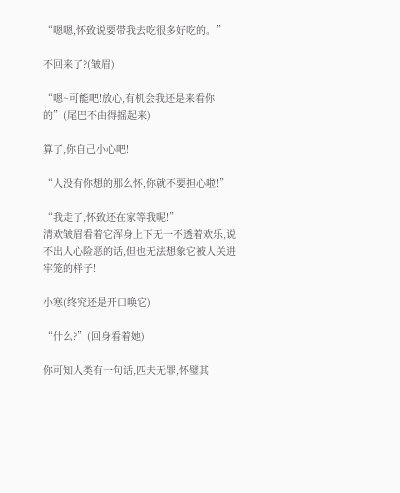“嗯嗯,怀致说要带我去吃很多好吃的。”

不回来了?(皱眉)

“嗯~可能吧!放心,有机会我还是来看你的”(尾巴不由得摇起来)

算了,你自己小心吧!

“人没有你想的那么怀,你就不要担心啦!”

“我走了,怀致还在家等我呢!”
清欢皱眉看着它浑身上下无一不透着欢乐,说不出人心险恶的话,但也无法想象它被人关进牢笼的样子!

小寒(终究还是开口唤它)

“什么?”(回身看着她)

你可知人类有一句话,匹夫无罪,怀璧其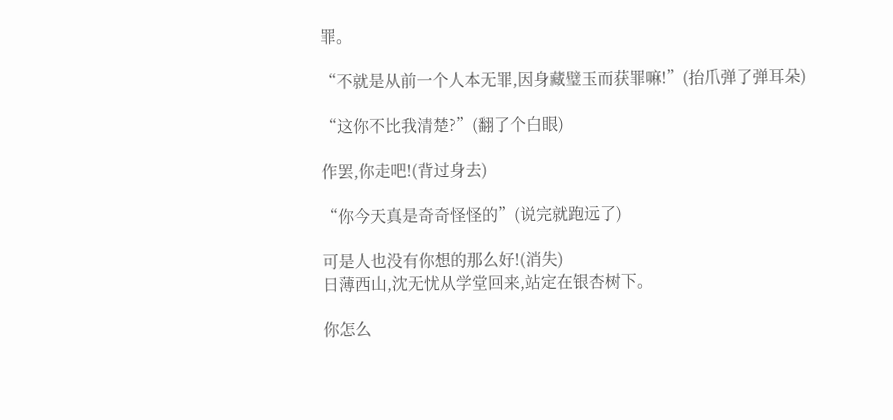罪。

“不就是从前一个人本无罪,因身藏璧玉而获罪嘛!”(抬爪弹了弹耳朵)

“这你不比我清楚?”(翻了个白眼)

作罢,你走吧!(背过身去)

“你今天真是奇奇怪怪的”(说完就跑远了)

可是人也没有你想的那么好!(消失)
日薄西山,沈无忧从学堂回来,站定在银杏树下。

你怎么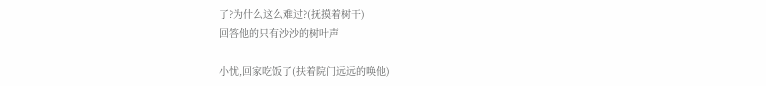了?为什么这么难过?(抚摸着树干)
回答他的只有沙沙的树叶声

小忧,回家吃饭了(扶着院门远远的唤他)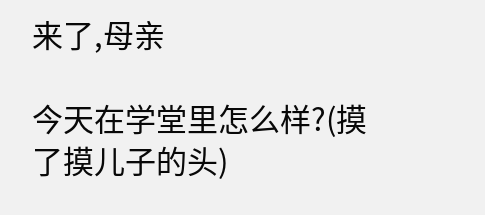来了,母亲

今天在学堂里怎么样?(摸了摸儿子的头)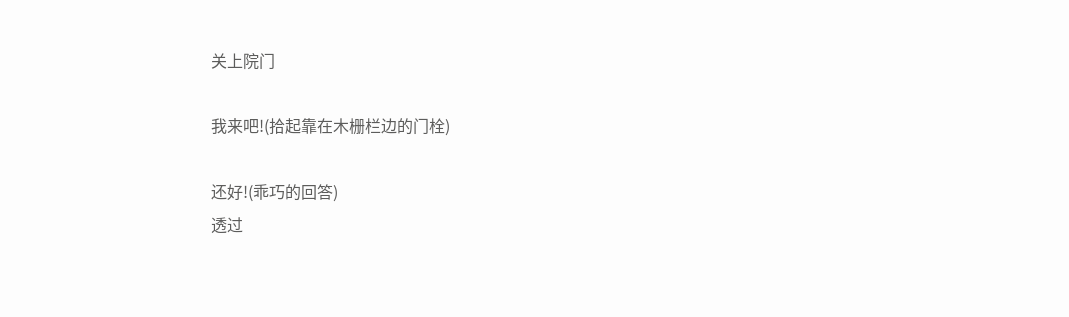关上院门

我来吧!(拾起靠在木栅栏边的门栓)

还好!(乖巧的回答)
透过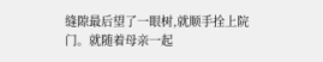缝隙最后望了一眼树,就顺手拴上院门。就随着母亲一起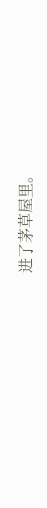进了茅草屋里。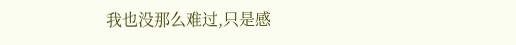我也没那么难过,只是感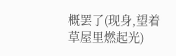概罢了(现身,望着草屋里燃起光)